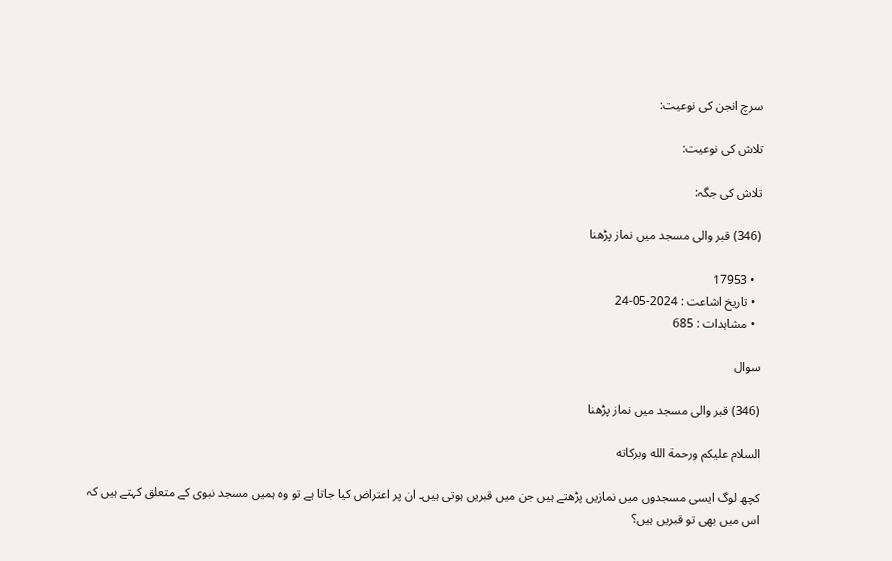سرچ انجن کی نوعیت:

تلاش کی نوعیت:

تلاش کی جگہ:

(346) قبر والی مسجد میں نماز پڑھنا

  • 17953
  • تاریخ اشاعت : 2024-05-24
  • مشاہدات : 685

سوال

(346) قبر والی مسجد میں نماز پڑھنا

السلام عليكم ورحمة الله وبركاته

کچھ لوگ ایسی مسجدوں میں نمازیں پڑھتے ہیں جن میں قبریں ہوتی ہیں۔ ان پر اعتراض کیا جاتا ہے تو وہ ہمیں مسجد نبوی کے متعلق کہتے ہیں کہ اس میں بھی تو قبریں ہیں؟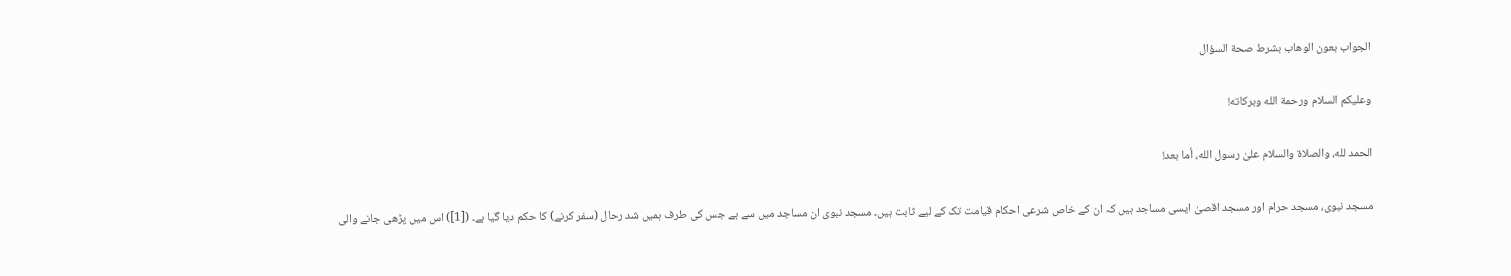الجواب بعون الوهاب بشرط صحة السؤال

وعلیکم السلام ورحمة الله وبرکاته!

الحمد لله، والصلاة والسلام علىٰ رسول الله، أما بعد!

مسجد نبوی، مسجد حرام اور مسجد اقصیٰ ایسی مساجد ہیں کہ ان کے خاص شرعی احکام قیامت تک کے لیے ثابت ہیں۔ مسجد نبوی ان مساجد میں سے ہے جس کی طرف ہمیں شد رحال (سفر کرنے) کا حکم دیا گیا ہے۔ ([1]) اس میں پڑھی جانے والی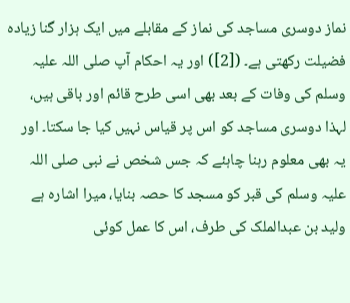نماز دوسری مساجد کی نماز کے مقابلے میں ایک ہزار گنا زیادہ فضیلت رکھتی ہے۔ ([2]) اور یہ احکام آپ صلی اللہ علیہ وسلم کی وفات کے بعد بھی اسی طرح قائم اور باقی ہیں، لہذا دوسری مساجد کو اس پر قیاس نہیں کیا جا سکتا۔ اور یہ بھی معلوم رہنا چاہئے کہ جس شخص نے نبی صلی اللہ علیہ وسلم کی قبر کو مسجد کا حصہ بنایا، میرا اشارہ ہے ولید بن عبدالملک کی طرف، اس کا عمل کوئی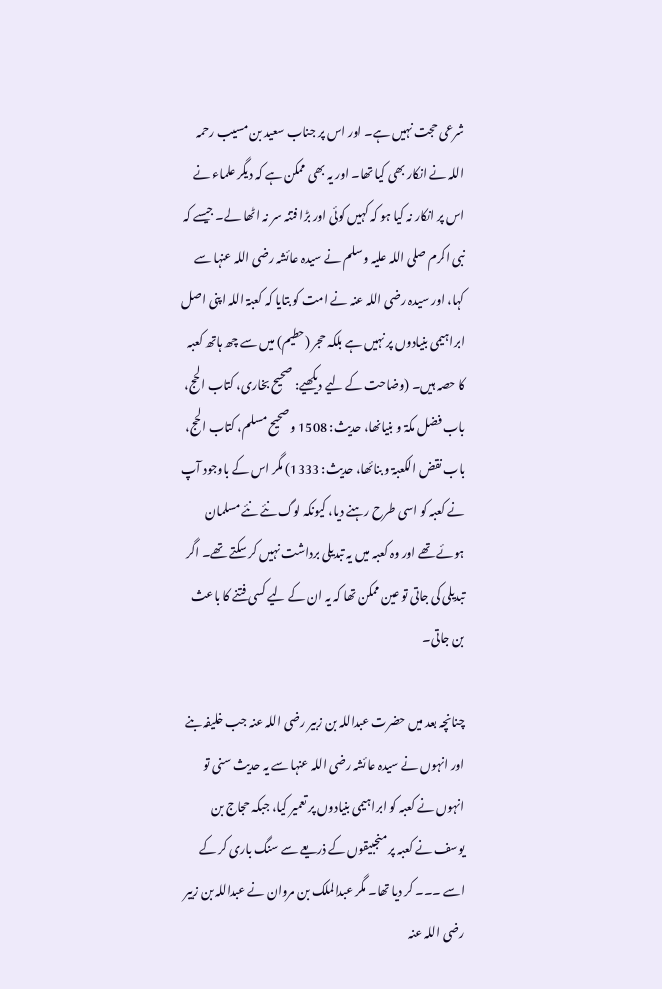شرعی حجت نہیں ہے۔ اور اس پر جناب سعید بن مسیب رحمہ اللہ نے انکار بھی کیا تھا۔ اور یہ بھی ممکن ہے کہ دیگر علماء نے اس پر انکار نہ کیا ہو کہ کہیں کوئی اور بڑا فتنہ سر نہ اٹھا لے۔ جیسے کہ نبی اکرم صلی اللہ علیہ وسلم نے سیدہ عائشہ رضی اللہ عنہا سے کہا، اور سیدہ رضی اللہ عنہ نے امت کو بتایا کہ کعبۃ اللہ اپنی اصل ابراہیمی بنیادوں پر نہیں ہے بلکہ حجر (حطیم) میں سے چھ ہاتھ کعبہ کا حصہ ہیں۔ (وضاحت کے لیے دیکھیے: صحیح بخاری، کتاب الحج، باب فضل مکۃ و بنیانھا، حدیث: 1508 و صحیح مسلم، کتاب الحج، باب نقض الکعبۃ و بنائھا، حدیث: 1333) مگر اس کے باوجود آپ نے کعبہ کو اسی طرح رہنے دیا، کیونکہ لوگ نئے نئے مسلمان ہوئے تھے اور وہ کعبہ میں یہ تبدیلی برداشت نہیں کر سکتے تھے۔ اگر تبدیلی کی جاتی تو عین ممکن تھا کہ یہ ان کے لیے کسی فتنے کا باعث بن جاتی۔

چنانچہ بعد میں حضرت عبداللہ بن زبیر رضی اللہ عنہ جب خلیفہ بنے اور انہوں نے سیدہ عائشہ رضی اللہ عنہا سے یہ حدیث سنی تو انہوں نے کعبہ کو ابراہیمی بنیادوں پر تعمیر کیا، جبکہ حجاج بن یوسف نے کعبہ پر منجبیقوں کے ذریعے سے سنگ باری کر کے اسے ۔۔۔ کر دیا تھا۔ مگر عبدالملک بن مروان نے عبداللہ بن زبیر رضی اللہ عنہ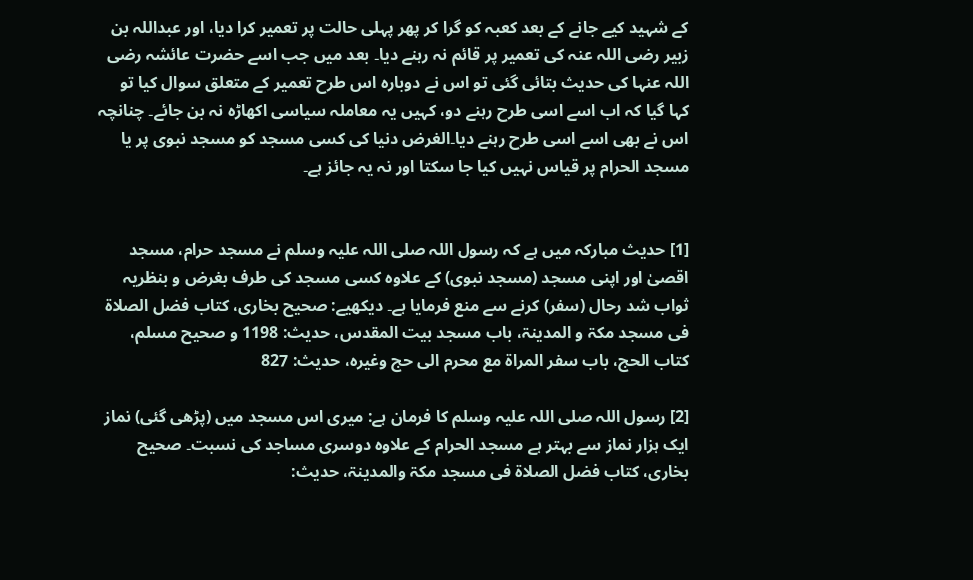کے شہید کیے جانے کے بعد کعبہ کو گرا کر پھر پہلی حالت پر تعمیر کرا دیا، اور عبداللہ بن زبیر رضی اللہ عنہ کی تعمیر پر قائم نہ رہنے دیا۔ بعد میں جب اسے حضرت عائشہ رضی اللہ عنہا کی حدیث بتائی گئی تو اس نے دوبارہ اس طرح تعمیر کے متعلق سوال کیا تو کہا گیا کہ اب اسے اسی طرح رہنے دو، کہیں یہ معاملہ سیاسی اکھاڑہ نہ بن جائے۔ چنانچہ اس نے بھی اسے اسی طرح رہنے دیا۔الغرض دنیا کی کسی مسجد کو مسجد نبوی پر یا مسجد الحرام پر قیاس نہیں کیا جا سکتا اور نہ یہ جائز ہے۔


[1] حدیث مبارکہ میں ہے کہ رسول اللہ صلی اللہ علیہ وسلم نے مسجد حرام، مسجد اقصیٰ اور اپنی مسجد (مسجد نبوی) کے علاوہ کسی مسجد کی طرف بغرض و بنظریہ ثواب شد رحال (سفر) کرنے سے منع فرمایا ہے۔ دیکھیے: صحیح بخاری، کتاب فضل الصلاۃ فی مسجد مکۃ و المدینۃ، باب مسجد بیت المقدس، حدیث: 1198 و صحیح مسلم، کتاب الحج، باب سفر المراۃ مع محرم الی حج وغیرہ، حدیث: 827

[2] رسول اللہ صلی اللہ علیہ وسلم کا فرمان ہے: میری اس مسجد میں (پڑھی گئی) نماز ایک ہزار نماز سے بہتر ہے مسجد الحرام کے علاوہ دوسری مساجد کی نسبت۔ صحیح بخاری، کتاب فضل الصلاۃ فی مسجد مکۃ والمدینۃ، حدیث: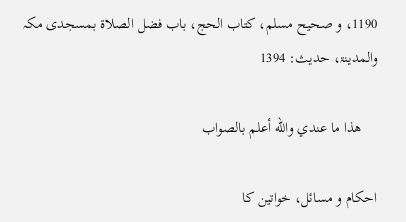1190، و صحیح مسلم، کتاب الحج، باب فضل الصلاۃ بمسجدی مکہ والمدینۃ، حدیث: 1394

    ھذا ما عندي والله أعلم بالصواب

احکام و مسائل، خواتین کا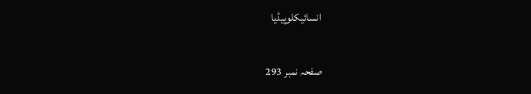انسائیکلوپیڈیا

صفحہ نمبر 293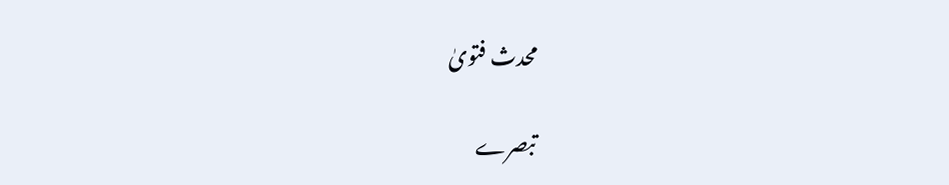محدث فتویٰ

تبصرے